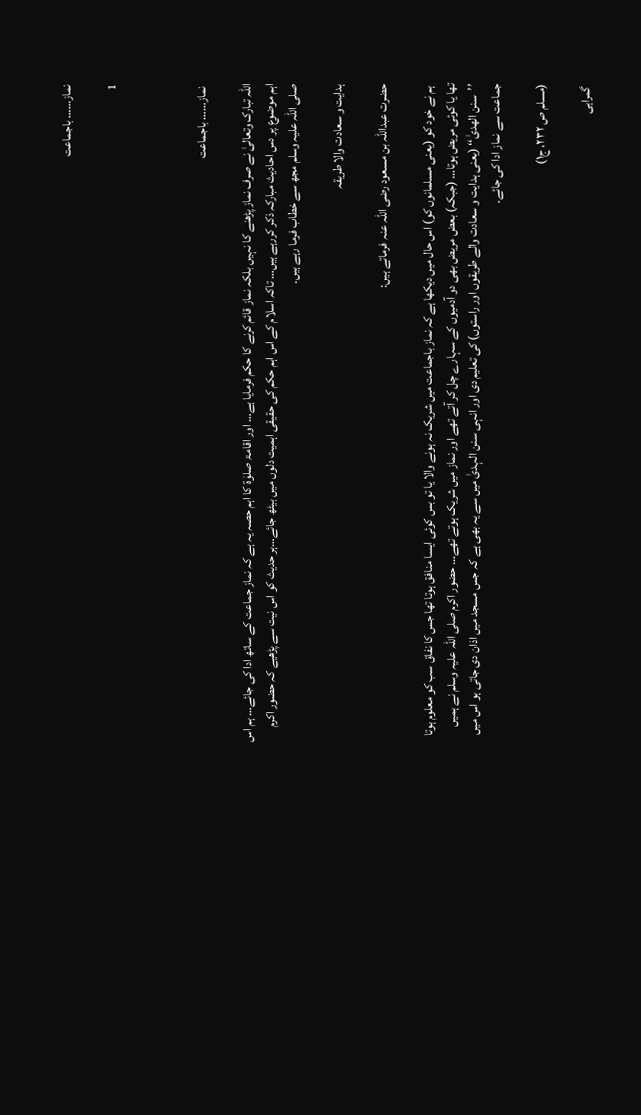نماز…… باجماعت

1



 نماز…… باجماعت

اللہ تبارک وتعالیٰ نے صرف نماز پڑھنے کا نہیں بلکہ نماز قائم کرنے کا حکم فرمایا ہے… اور اقامۃ صلوٰۃ کا اہم حصہ یہ ہے کہ نماز جماعت کے ساتھ ادا کی جائے… ہم اس اہم موضوع پر دس احادیث مبارکہ ذکر کررہے ہیں… تاکہ اسلام کے اس اہم حکم کی حقیقی اہمیت دلوں میں بیٹھ جائے…ہر حدیث کو اس نیت سے پڑھیے کہ حضور اکرم صلی اللہ علیہ وسلم مجھ سے خطاب فرما رہے ہیں۔

ہدایت و سعادت والا طریقہ

حضرت عبداللہ بن مسعود رضی اللہ عنہ فرماتے ہیں:

 ہم نے خود کو (یعنی مسلمانوں کو) اس حال میں دیکھا ہے کہ نماز باجماعت میں شریک نہ ہونے والا یا تو بس کوئی ایسا منافق ہوتا تھا جس کا نفاق سب کو معلوم ہوتا تھا یا کوئی مریض ہوتا… (جبکہ) بعض مریض بھی دو آدمیوں کے سہارے چل کر آتے تھے اور نماز میں شریک ہوتے تھے… حضور اکرم صلی اللہ علیہ وسلم نے ہمیں ’’سنن الھدیٰ‘‘ (یعنی ہدایت و سعادت والے طریقوں اور راستوں) کی تعلیم دی اور انہی سنن الہدیٰ میں سے یہ بھی ہے کہ جس مسجد میں اذان دی جاتی ہو اس میں جماعت سے نماز ادا کی جائے۔

(مسلم ص ۲۳۲، ج۱)

 گمراہی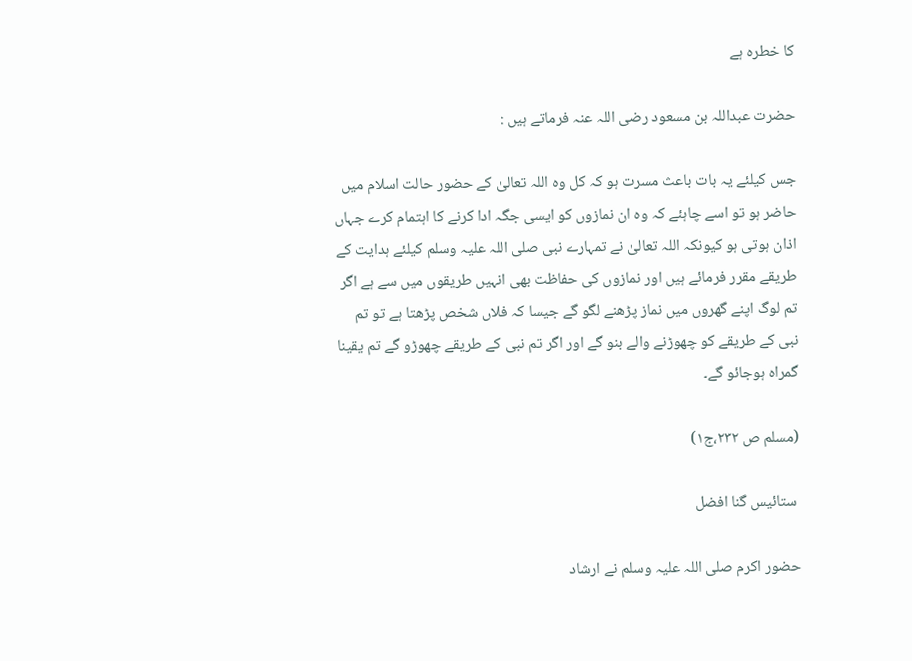کا خطرہ ہے

حضرت عبداللہ بن مسعود رضی اللہ عنہ فرماتے ہیں :

جس کیلئے یہ بات باعث مسرت ہو کہ کل وہ اللہ تعالیٰ کے حضور حالت اسلام میں حاضر ہو تو اسے چاہئے کہ وہ ان نمازوں کو ایسی جگہ ادا کرنے کا اہتمام کرے جہاں اذان ہوتی ہو کیونکہ اللہ تعالیٰ نے تمہارے نبی صلی اللہ علیہ وسلم کیلئے ہدایت کے طریقے مقرر فرمائے ہیں اور نمازوں کی حفاظت بھی انہیں طریقوں میں سے ہے اگر تم لوگ اپنے گھروں میں نماز پڑھنے لگو گے جیسا کہ فلاں شخص پڑھتا ہے تو تم نبی کے طریقے کو چھوڑنے والے بنو گے اور اگر تم نبی کے طریقے چھوڑو گے تم یقینا گمراہ ہوجائو گے۔

(مسلم ص ۲۳۲،ج۱)

 ستائیس گنا افضل

حضور اکرم صلی اللہ علیہ وسلم نے ارشاد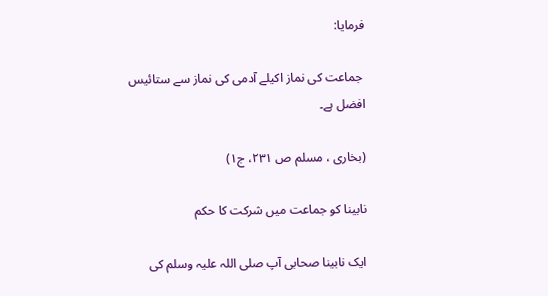فرمایا:

 جماعت کی نماز اکیلے آدمی کی نماز سے ستائیس افضل ہے۔

(بخاری ، مسلم ص ۲۳۱، ج۱)

نابینا کو جماعت میں شرکت کا حکم

ایک نابینا صحابی آپ صلی اللہ علیہ وسلم کی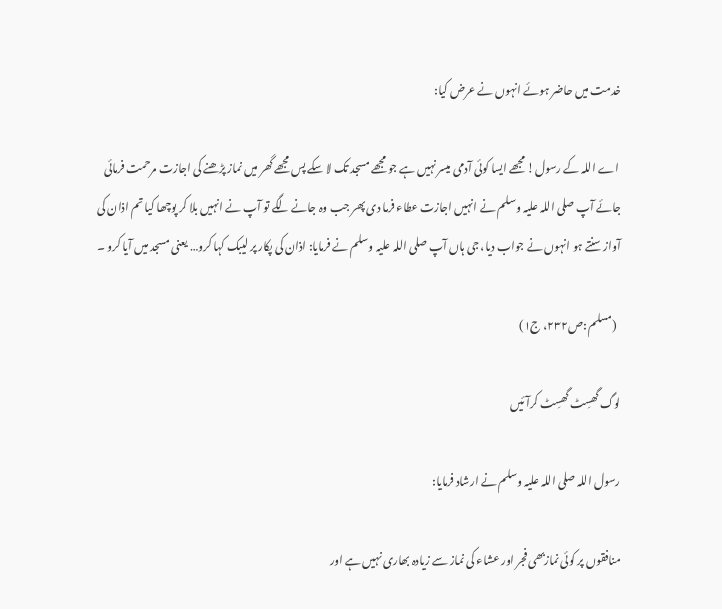خدمت میں حاضر ہوئے انہوں نے عرض کیا:

 اے اللہ کے رسول! مجھے ایسا کوئی آدمی میسر نہیں ہے جو مجھے مسجد تک لا سکے پس مجھے گھر میں نماز پڑھنے کی اجازت مرحمت فرمائی جائے آپ صلی اللہ علیہ وسلم نے انہیں اجازت عطاء فرما دی پھر جب وہ جانے لگے تو آپ نے انہیں بلا کر پوچھا کیا تم اذان کی آواز سنتے ہو انہوں نے جواب دیا، جی ہاں آپ صلی اللہ علیہ وسلم نے فرمایا: اذان کی پکار پر لیبک کہا کرو… یعنی مسجد میں آیا کرو ۔

  (مسلم :ص۲۳۲، ج۱)

لوگ گھسِٹ گھسِٹ کرآئیں

رسول اللہ صلی اللہ علیہ وسلم نے ارشاد فرمایا:

منافقوں پر کوئی نمازبھی فجر اور عشاء کی نماز سے زیادہ بھاری نہیں ہے اور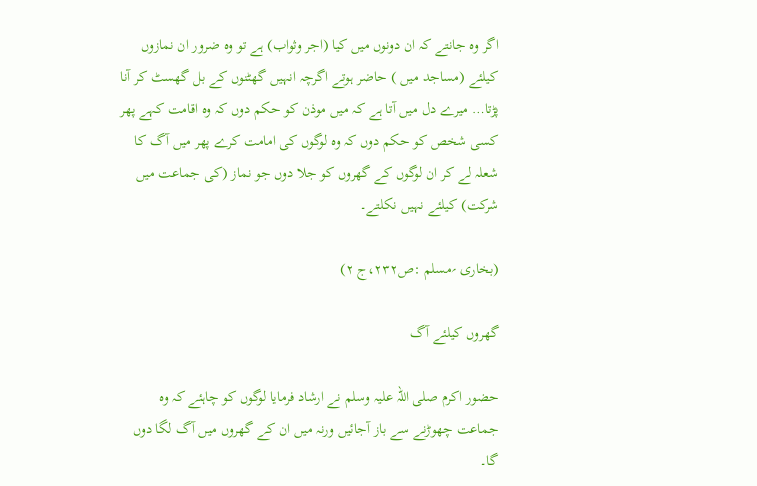اگر وہ جانتے کہ ان دونوں میں کیا (اجر وثواب) ہے تو وہ ضرور ان نمازوں کیلئے (مساجد میں ) حاضر ہوتے اگرچہ انہیں گھٹنوں کے بل گھسٹ کر آنا پڑتا… میرے دل میں آتا ہے کہ میں موذن کو حکم دوں کہ وہ اقامت کہے پھر کسی شخص کو حکم دوں کہ وہ لوگوں کی امامت کرے پھر میں آگ کا شعلہ لے کر ان لوگوں کے گھروں کو جلا دوں جو نماز (کی جماعت میں شرکت) کیلئے نہیں نکلتے۔

(بخاری ؍مسلم :ص۲۳۲،ج ۲)

گھروں کیلئے آگ

حضور اکرم صلی اللہ علیہ وسلم نے ارشاد فرمایا لوگوں کو چاہئے کہ وہ جماعت چھوڑنے سے باز آجائیں ورنہ میں ان کے گھروں میں آگ لگا دوں گا۔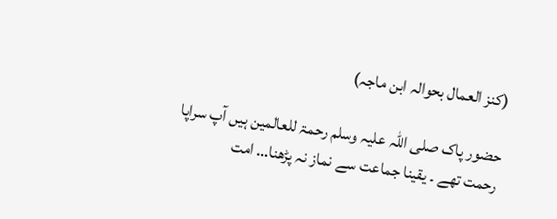(کنز العمال بحوالہ ابن ماجہ)

حضور پاک صلی اللہ علیہ وسلم رحمۃ للعالمین ہیں آپ سراپا رحمت تھے ۔ یقینا جماعت سے نماز نہ پڑھنا… امت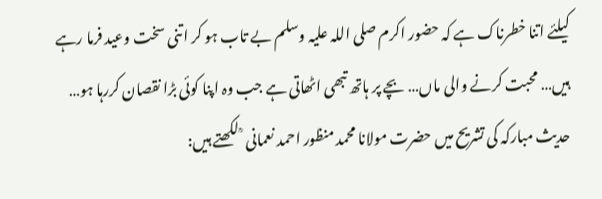کیلئے اتنا خطرناک ہے کہ حضور اکرم صلی اللہ علیہ وسلم بے تاب ہو کر اتنی سخت وعید فرما رہے ہیں… محبت کرنے والی ماں… بچے پر ہاتھ تبھی اٹھاتی ہے جب وہ اپنا کوئی بڑا نقصان کررہا ہو… حدیث مبارکہ کی تشریح میں حضرت مولانا محمد منظور احمد نعمانی  ؒ لکھتے ہیں: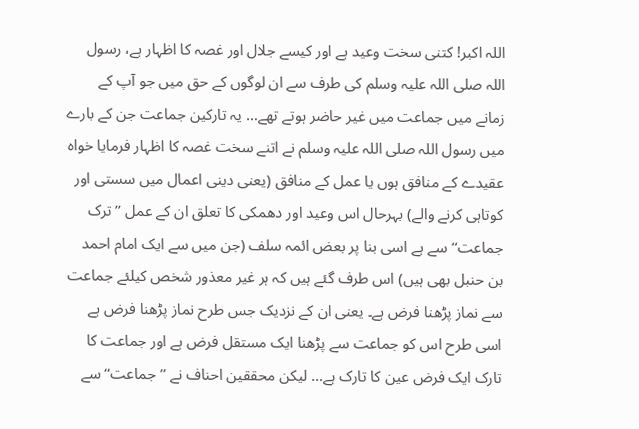اللہ اکبر! کتنی سخت وعید ہے اور کیسے جلال اور غصہ کا اظہار ہے، رسول اللہ صلی اللہ علیہ وسلم کی طرف سے ان لوگوں کے حق میں جو آپ کے زمانے میں جماعت میں غیر حاضر ہوتے تھے… یہ تارکین جماعت جن کے بارے میں رسول اللہ صلی اللہ علیہ وسلم نے اتنے سخت غصہ کا اظہار فرمایا خواہ عقیدے کے منافق ہوں یا عمل کے منافق (یعنی دینی اعمال میں سستی اور کوتاہی کرنے والے) بہرحال اس وعید اور دھمکی کا تعلق ان کے عمل ’’ترک جماعت‘‘ سے ہے اسی بنا پر بعض ائمہ سلف (جن میں سے ایک امام احمد بن حنبل بھی ہیں) اس طرف گئے ہیں کہ ہر غیر معذور شخص کیلئے جماعت سے نماز پڑھنا فرض ہے۔ یعنی ان کے نزدیک جس طرح نماز پڑھنا فرض ہے اسی طرح اس کو جماعت سے پڑھنا ایک مستقل فرض ہے اور جماعت کا تارک ایک فرض عین کا تارک ہے… لیکن محققین احناف نے ’’جماعت‘‘سے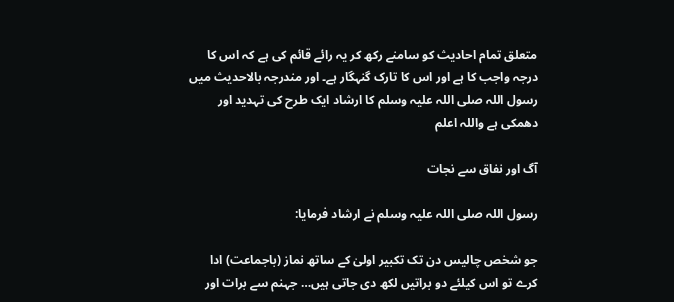متعلق تمام احادیث کو سامنے رکھ کر یہ رائے قائم کی ہے کہ اس کا درجہ واجب کا ہے اور اس کا تارک گنہگار ہے۔ اور مندرجہ بالاحدیث میں رسول اللہ صلی اللہ علیہ وسلم کا ارشاد ایک طرح کی تہدید اور دھمکی ہے واللہ اعلم

آگ اور نفاق سے نجات

رسول اللہ صلی اللہ علیہ وسلم نے ارشاد فرمایا:

جو شخص چالیس دن تک تکبیر اولیٰ کے ساتھ نماز (باجماعت) ادا کرے تو اس کیلئے دو براتیں لکھ دی جاتی ہیں… جہنم سے برات اور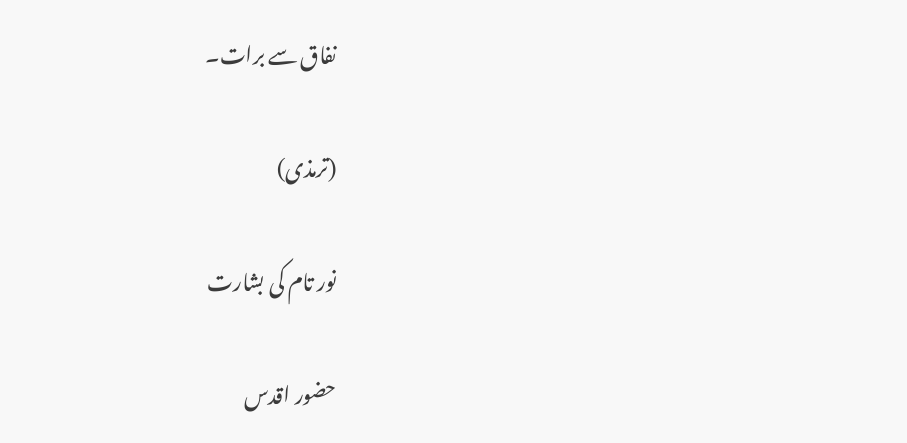نفاق سے برات۔

(ترمذی)

نور تام کی بشارت

حضور اقدس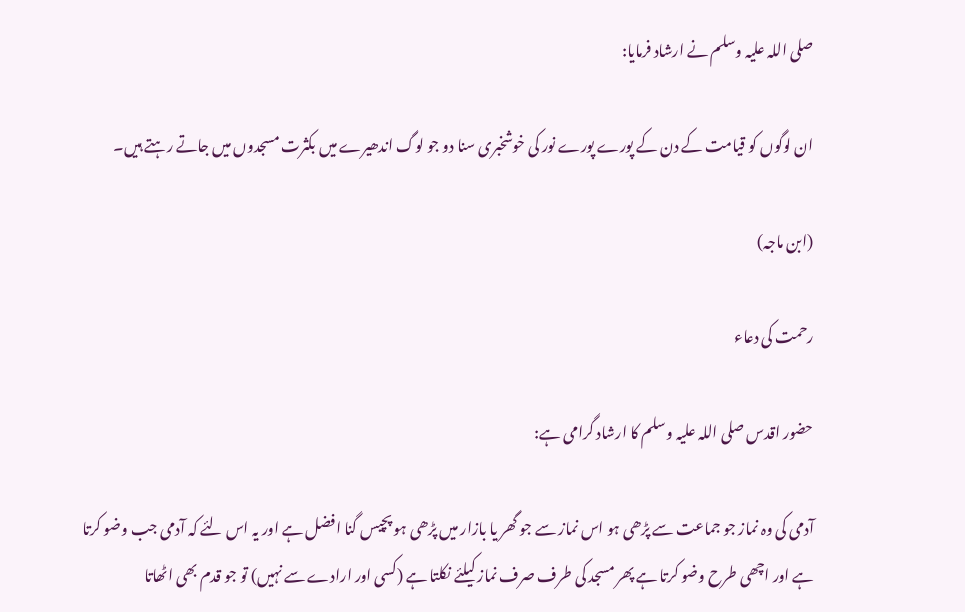صلی اللہ علیہ وسلم نے ارشاد فرمایا:

ان لوگوں کو قیامت کے دن کے پورے پورے نور کی خوشخبری سنا دو جو لوگ اندھیرے میں بکثرت مسجدوں میں جاتے رہتے ہیں۔

(ابن ماجہ)

رحمت کی دعاء

حضور اقدس صلی اللہ علیہ وسلم کا ارشاد گرامی ہے:

آدمی کی وہ نماز جو جماعت سے پڑھی ہو اس نماز سے جو گھر یا بازار میں پڑھی ہو پچیس گنا افضل ہے اور یہ اس لئے کہ آدمی جب وضو کرتا ہے اور اچھی طرح وضو کرتا ہے پھر مسجد کی طرف صرف نماز کیلئے نکلتا ہے (کسی اور ارادے سے نہیں) تو جو قدم بھی اٹھاتا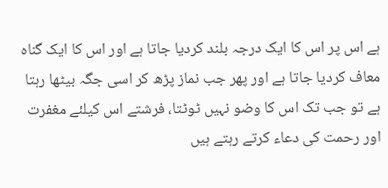ہے اس پر اس کا ایک درجہ بلند کردیا جاتا ہے اور اس کا ایک گناہ معاف کردیا جاتا ہے اور پھر جب نماز پڑھ کر اسی جگہ بیٹھا رہتا ہے تو جب تک اس کا وضو نہیں ٹوٹتا، فرشتے اس کیلئے مغفرت اور رحمت کی دعاء کرتے رہتے ہیں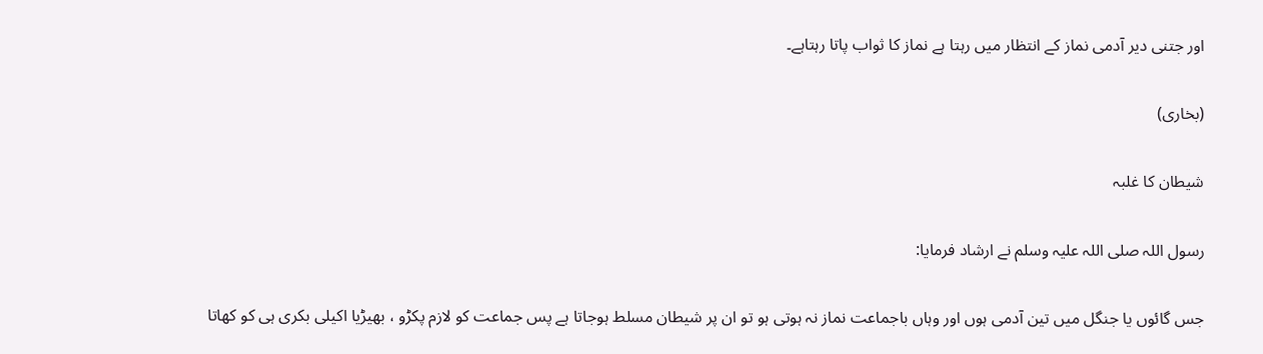اور جتنی دیر آدمی نماز کے انتظار میں رہتا ہے نماز کا ثواب پاتا رہتاہے۔

(بخاری)

شیطان کا غلبہ

رسول اللہ صلی اللہ علیہ وسلم نے ارشاد فرمایا:

جس گائوں یا جنگل میں تین آدمی ہوں اور وہاں باجماعت نماز نہ ہوتی ہو تو ان پر شیطان مسلط ہوجاتا ہے پس جماعت کو لازم پکڑو ، بھیڑیا اکیلی بکری ہی کو کھاتا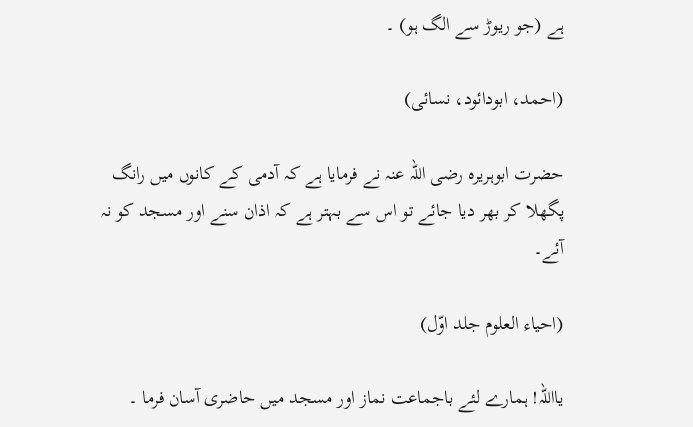ہے (جو ریوڑ سے الگ ہو) ۔

(احمد، ابودائود، نسائی)

حضرت ابوہریرہ رضی اللہ عنہ نے فرمایا ہے کہ آدمی کے کانوں میں رانگ پگھلا کر بھر دیا جائے تو اس سے بہتر ہے کہ اذان سنے اور مسجد کو نہ آئے۔

(احیاء العلوم جلد اوّل)

یااللہ! ہمارے لئے باجماعت نماز اور مسجد میں حاضری آسان فرما ۔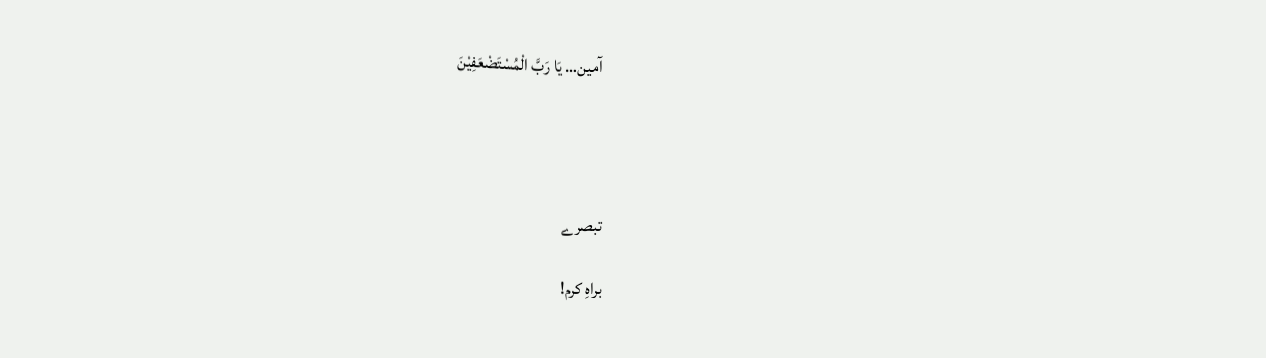آمین… یَا رَبَّ الْمُسْتَضْعَفِیْنَ




تبصرے

براہِ کرم!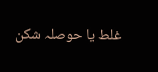غلط یا حوصلہ شکن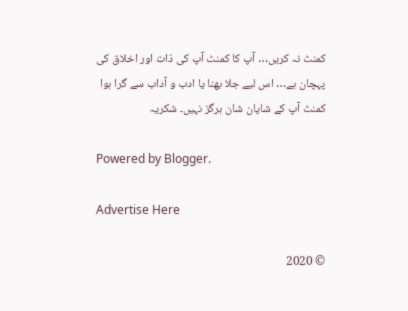کمنٹ نہ کریں… آپ کا کمنٹ آپ کی ذات اور اخلاق کی پہچان ہے… اس لیے جلا بھنا یا ادب و آداب سے گرا ہوا کمنٹ آپ کے شایان شان ہرگز نہیں۔ شکریہ

Powered by Blogger.

Advertise Here

© 2020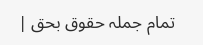تمام جملہ حقوق بحق |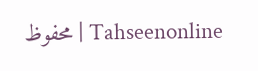Tahseenonline | محفوظ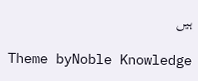ہیں

Theme byNoble Knowledge